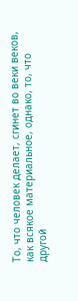То, что человек делает, сгинет во веки веков, как всякое материальное, однако, то, что другой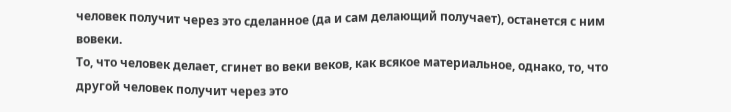человек получит через это сделанное (да и сам делающий получает), останется с ним вовеки.
То, что человек делает, сгинет во веки веков, как всякое материальное, однако, то, что другой человек получит через это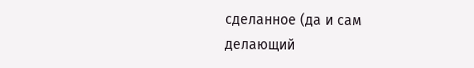сделанное (да и сам делающий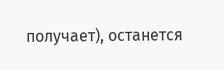получает), останется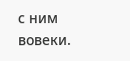с ним вовеки.